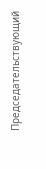Председательствующий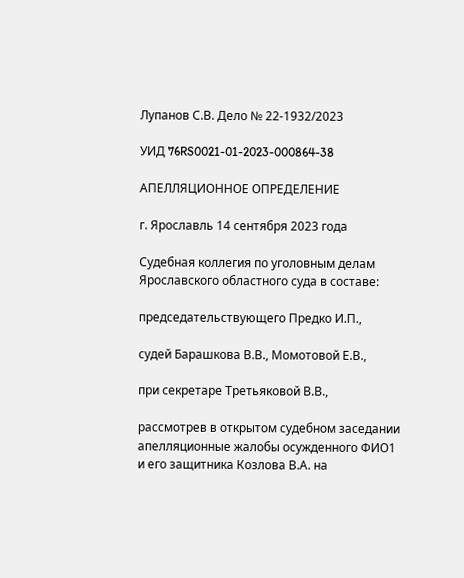Лупанов С.В. Дело № 22-1932/2023

УИД 76RS0021-01-2023-000864-38

АПЕЛЛЯЦИОННОЕ ОПРЕДЕЛЕНИЕ

г. Ярославль 14 сентября 2023 года

Судебная коллегия по уголовным делам Ярославского областного суда в составе:

председательствующего Предко И.П.,

судей Барашкова В.В., Момотовой Е.В.,

при секретаре Третьяковой В.В.,

рассмотрев в открытом судебном заседании апелляционные жалобы осужденного ФИО1 и его защитника Козлова В.А. на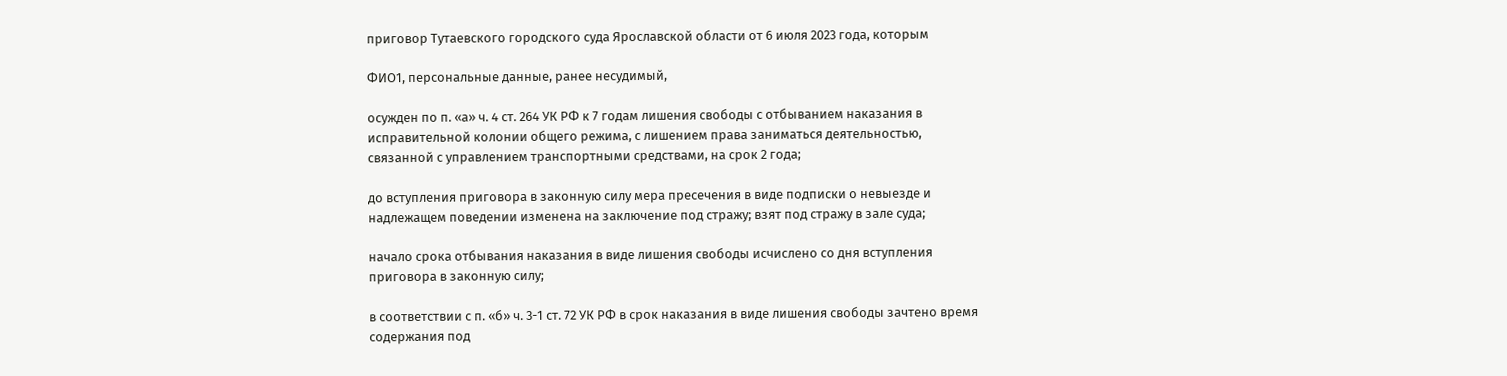приговор Тутаевского городского суда Ярославской области от 6 июля 2023 года, которым

ФИО1, персональные данные, ранее несудимый,

осужден по п. «а» ч. 4 ст. 264 УК РФ к 7 годам лишения свободы с отбыванием наказания в исправительной колонии общего режима, с лишением права заниматься деятельностью, связанной с управлением транспортными средствами, на срок 2 года;

до вступления приговора в законную силу мера пресечения в виде подписки о невыезде и надлежащем поведении изменена на заключение под стражу; взят под стражу в зале суда;

начало срока отбывания наказания в виде лишения свободы исчислено со дня вступления приговора в законную силу;

в соответствии с п. «б» ч. 3-1 ст. 72 УК РФ в срок наказания в виде лишения свободы зачтено время содержания под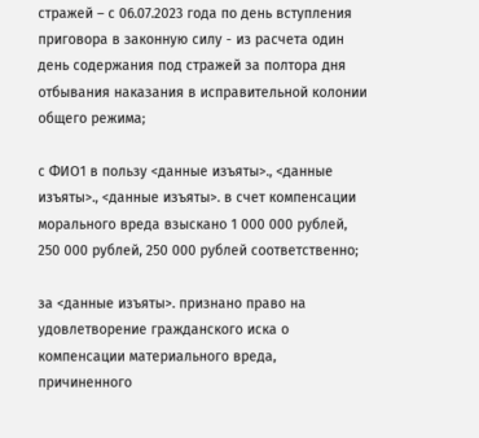стражей – с 06.07.2023 года по день вступления приговора в законную силу - из расчета один день содержания под стражей за полтора дня отбывания наказания в исправительной колонии общего режима;

с ФИО1 в пользу <данные изъяты>., <данные изъяты>., <данные изъяты>. в счет компенсации морального вреда взыскано 1 000 000 рублей, 250 000 рублей, 250 000 рублей соответственно;

за <данные изъяты>. признано право на удовлетворение гражданского иска о компенсации материального вреда, причиненного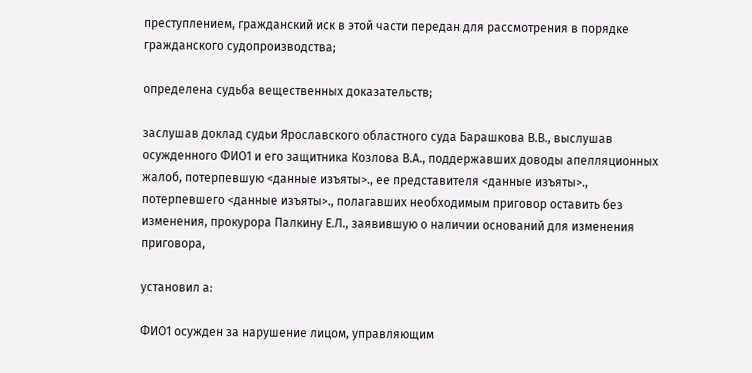преступлением, гражданский иск в этой части передан для рассмотрения в порядке гражданского судопроизводства;

определена судьба вещественных доказательств;

заслушав доклад судьи Ярославского областного суда Барашкова В.В., выслушав осужденного ФИО1 и его защитника Козлова В.А., поддержавших доводы апелляционных жалоб, потерпевшую <данные изъяты>., ее представителя <данные изъяты>., потерпевшего <данные изъяты>., полагавших необходимым приговор оставить без изменения, прокурора Палкину Е.Л., заявившую о наличии оснований для изменения приговора,

установил а:

ФИО1 осужден за нарушение лицом, управляющим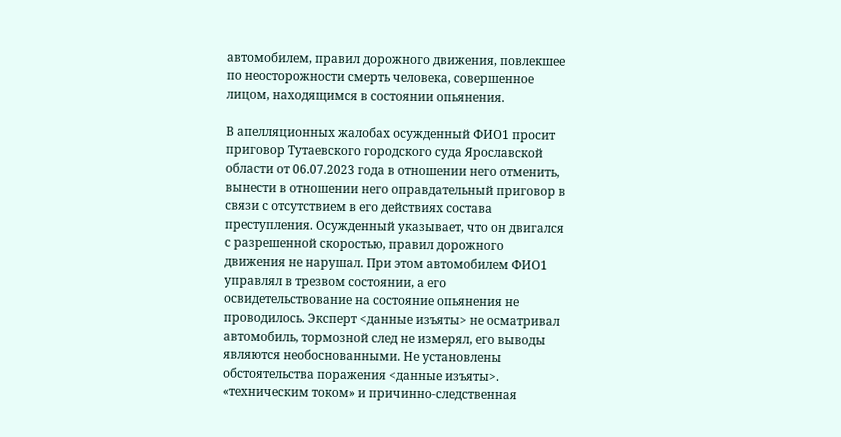автомобилем, правил дорожного движения, повлекшее по неосторожности смерть человека, совершенное лицом, находящимся в состоянии опьянения.

В апелляционных жалобах осужденный ФИО1 просит приговор Тутаевского городского суда Ярославской области от 06.07.2023 года в отношении него отменить, вынести в отношении него оправдательный приговор в связи с отсутствием в его действиях состава преступления. Осужденный указывает, что он двигался с разрешенной скоростью, правил дорожного движения не нарушал. При этом автомобилем ФИО1 управлял в трезвом состоянии, а его освидетельствование на состояние опьянения не проводилось. Эксперт <данные изъяты> не осматривал автомобиль, тормозной след не измерял, его выводы являются необоснованными. Не установлены обстоятельства поражения <данные изъяты>. «техническим током» и причинно-следственная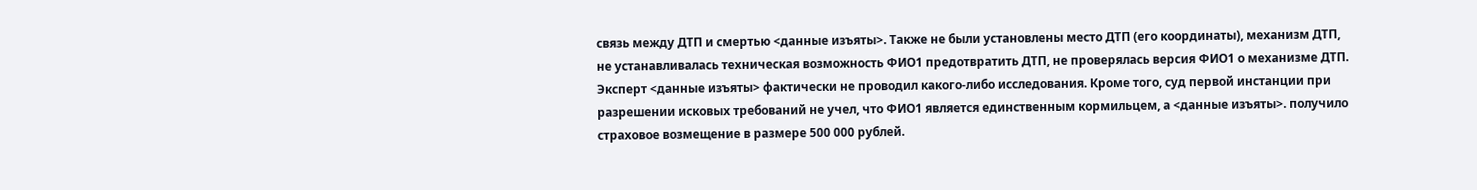связь между ДТП и смертью <данные изъяты>. Также не были установлены место ДТП (его координаты), механизм ДТП, не устанавливалась техническая возможность ФИО1 предотвратить ДТП, не проверялась версия ФИО1 о механизме ДТП. Эксперт <данные изъяты> фактически не проводил какого-либо исследования. Кроме того, суд первой инстанции при разрешении исковых требований не учел, что ФИО1 является единственным кормильцем, а <данные изъяты>. получило страховое возмещение в размере 500 000 рублей.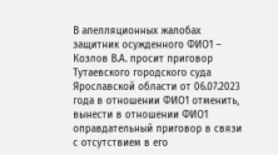В апелляционных жалобах защитник осужденного ФИО1 – Козлов В.А. просит приговор Тутаевского городского суда Ярославской области от 06.07.2023 года в отношении ФИО1 отменить, вынести в отношении ФИО1 оправдательный приговор в связи с отсутствием в его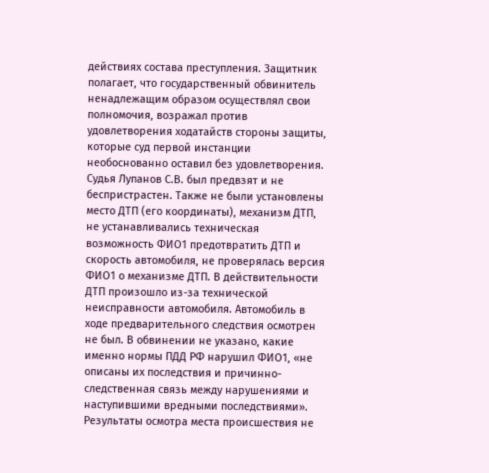действиях состава преступления. Защитник полагает, что государственный обвинитель ненадлежащим образом осуществлял свои полномочия, возражал против удовлетворения ходатайств стороны защиты, которые суд первой инстанции необоснованно оставил без удовлетворения. Судья Лупанов С.В. был предвзят и не беспристрастен. Также не были установлены место ДТП (его координаты), механизм ДТП, не устанавливались техническая возможность ФИО1 предотвратить ДТП и скорость автомобиля, не проверялась версия ФИО1 о механизме ДТП. В действительности ДТП произошло из-за технической неисправности автомобиля. Автомобиль в ходе предварительного следствия осмотрен не был. В обвинении не указано, какие именно нормы ПДД РФ нарушил ФИО1, «не описаны их последствия и причинно-следственная связь между нарушениями и наступившими вредными последствиями». Результаты осмотра места происшествия не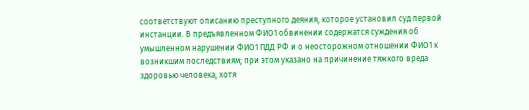соответствуют описанию преступного деяния, которое установил суд первой инстанции. В предъявленном ФИО1 обвинении содержатся суждения об умышленном нарушении ФИО1 ПДД РФ и о неосторожном отношении ФИО1 к возникшим последствиям; при этом указано на причинение тяжкого вреда здоровью человека, хотя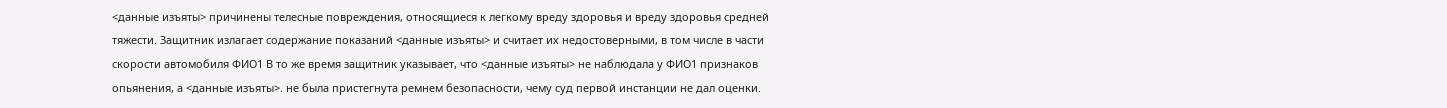<данные изъяты> причинены телесные повреждения, относящиеся к легкому вреду здоровья и вреду здоровья средней тяжести. Защитник излагает содержание показаний <данные изъяты> и считает их недостоверными, в том числе в части скорости автомобиля ФИО1 В то же время защитник указывает, что <данные изъяты> не наблюдала у ФИО1 признаков опьянения, а <данные изъяты>. не была пристегнута ремнем безопасности, чему суд первой инстанции не дал оценки.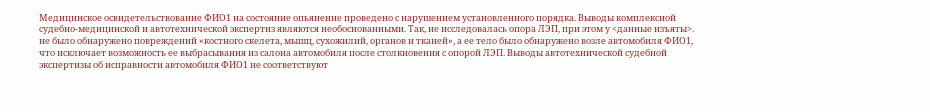Медицинское освидетельствование ФИО1 на состояние опьянение проведено с нарушением установленного порядка. Выводы комплексной судебно-медицинской и автотехнической экспертиз являются необоснованными. Так, не исследовалась опора ЛЭП, при этом у <данные изъяты>. не было обнаружено повреждений «костного скелета, мышц, сухожилий, органов и тканей», а ее тело было обнаружено возле автомобиля ФИО1, что исключает возможность ее выбрасывания из салона автомобиля после столкновения с опорой ЛЭП. Выводы автотехнической судебной экспертизы об исправности автомобиля ФИО1 не соответствуют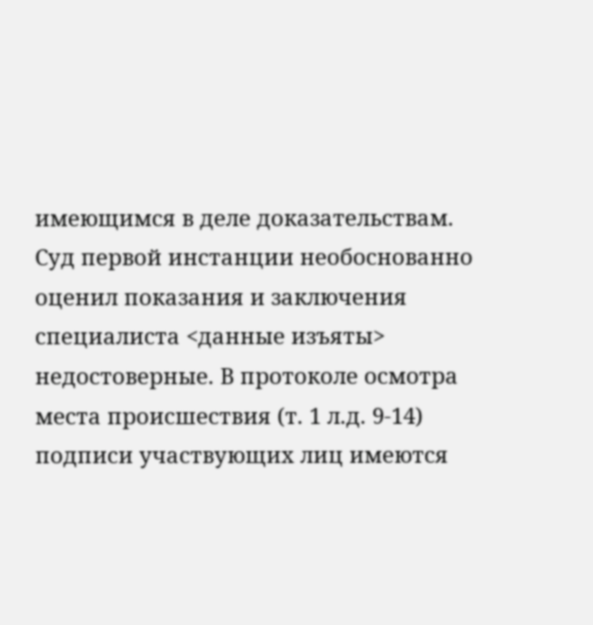имеющимся в деле доказательствам. Суд первой инстанции необоснованно оценил показания и заключения специалиста <данные изъяты> недостоверные. В протоколе осмотра места происшествия (т. 1 л.д. 9-14) подписи участвующих лиц имеются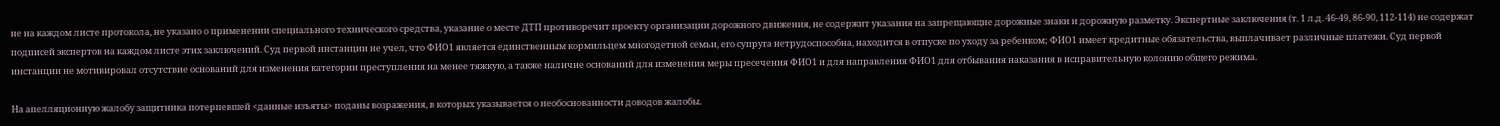не на каждом листе протокола, не указано о применении специального технического средства, указание о месте ДТП противоречит проекту организации дорожного движения, не содержит указания на запрещающие дорожные знаки и дорожную разметку. Экспертные заключения (т. 1 л.д. 46-49, 86-90, 112-114) не содержат подписей экспертов на каждом листе этих заключений. Суд первой инстанции не учел, что ФИО1 является единственным кормильцем многодетной семьи, его супруга нетрудоспособна, находится в отпуске по уходу за ребенком; ФИО1 имеет кредитные обязательства, выплачивает различные платежи. Суд первой инстанции не мотивировал отсутствие оснований для изменения категории преступления на менее тяжкую, а также наличие оснований для изменения меры пресечения ФИО1 и для направления ФИО1 для отбывания наказания в исправительную колонию общего режима.

На апелляционную жалобу защитника потерпевшей <данные изъяты> поданы возражения, в которых указывается о необоснованности доводов жалобы.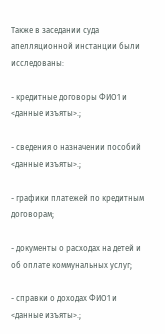Также в заседании суда апелляционной инстанции были исследованы:

- кредитные договоры ФИО1 и <данные изъяты>.;

- сведения о назначении пособий <данные изъяты>.;

- графики платежей по кредитным договорам;

- документы о расходах на детей и об оплате коммунальных услуг;

- справки о доходах ФИО1 и <данные изъяты>.;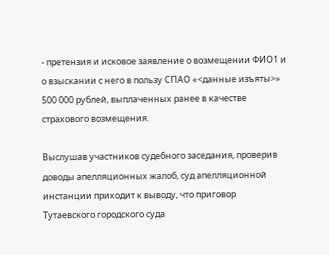- претензия и исковое заявление о возмещении ФИО1 и о взыскании с него в пользу СПАО «<данные изъяты>» 500 000 рублей, выплаченных ранее в качестве страхового возмещения.

Выслушав участников судебного заседания, проверив доводы апелляционных жалоб, суд апелляционной инстанции приходит к выводу, что приговор Тутаевского городского суда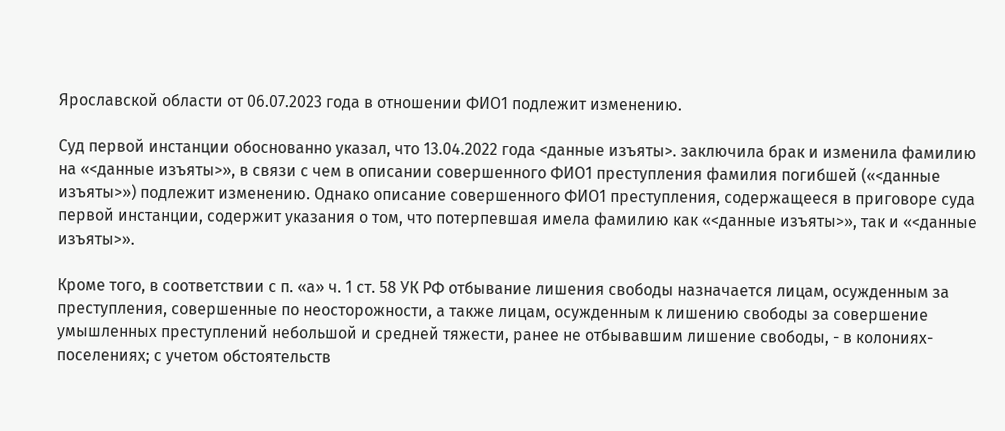Ярославской области от 06.07.2023 года в отношении ФИО1 подлежит изменению.

Суд первой инстанции обоснованно указал, что 13.04.2022 года <данные изъяты>. заключила брак и изменила фамилию на «<данные изъяты>», в связи с чем в описании совершенного ФИО1 преступления фамилия погибшей («<данные изъяты>») подлежит изменению. Однако описание совершенного ФИО1 преступления, содержащееся в приговоре суда первой инстанции, содержит указания о том, что потерпевшая имела фамилию как «<данные изъяты>», так и «<данные изъяты>».

Кроме того, в соответствии с п. «а» ч. 1 ст. 58 УК РФ отбывание лишения свободы назначается лицам, осужденным за преступления, совершенные по неосторожности, а также лицам, осужденным к лишению свободы за совершение умышленных преступлений небольшой и средней тяжести, ранее не отбывавшим лишение свободы, - в колониях-поселениях; с учетом обстоятельств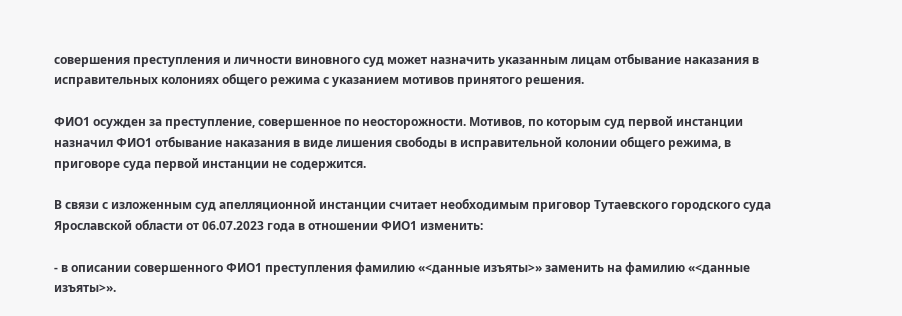совершения преступления и личности виновного суд может назначить указанным лицам отбывание наказания в исправительных колониях общего режима с указанием мотивов принятого решения.

ФИО1 осужден за преступление, совершенное по неосторожности. Мотивов, по которым суд первой инстанции назначил ФИО1 отбывание наказания в виде лишения свободы в исправительной колонии общего режима, в приговоре суда первой инстанции не содержится.

В связи с изложенным суд апелляционной инстанции считает необходимым приговор Тутаевского городского суда Ярославской области от 06.07.2023 года в отношении ФИО1 изменить:

- в описании совершенного ФИО1 преступления фамилию «<данные изъяты>» заменить на фамилию «<данные изъяты>».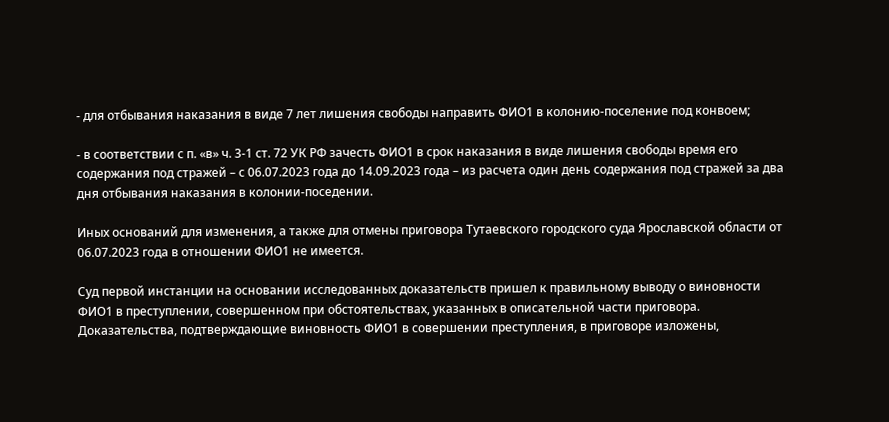- для отбывания наказания в виде 7 лет лишения свободы направить ФИО1 в колонию-поселение под конвоем;

- в соответствии с п. «в» ч. 3-1 ст. 72 УК РФ зачесть ФИО1 в срок наказания в виде лишения свободы время его содержания под стражей – с 06.07.2023 года до 14.09.2023 года – из расчета один день содержания под стражей за два дня отбывания наказания в колонии-поседении.

Иных оснований для изменения, а также для отмены приговора Тутаевского городского суда Ярославской области от 06.07.2023 года в отношении ФИО1 не имеется.

Суд первой инстанции на основании исследованных доказательств пришел к правильному выводу о виновности ФИО1 в преступлении, совершенном при обстоятельствах, указанных в описательной части приговора. Доказательства, подтверждающие виновность ФИО1 в совершении преступления, в приговоре изложены,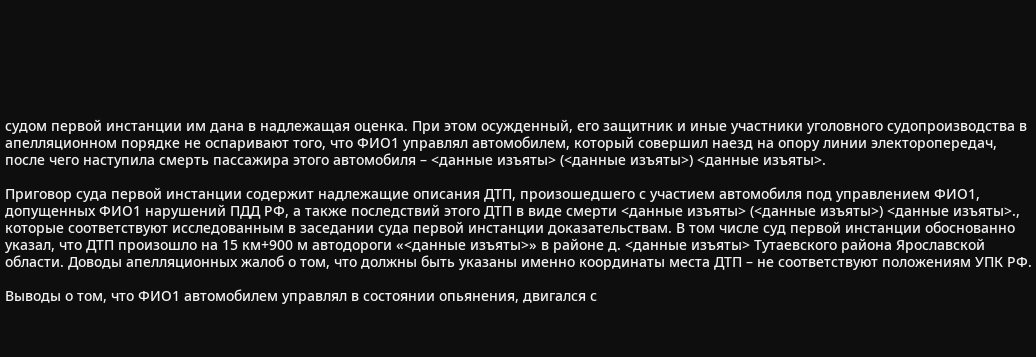судом первой инстанции им дана в надлежащая оценка. При этом осужденный, его защитник и иные участники уголовного судопроизводства в апелляционном порядке не оспаривают того, что ФИО1 управлял автомобилем, который совершил наезд на опору линии электоропередач, после чего наступила смерть пассажира этого автомобиля – <данные изъяты> (<данные изъяты>) <данные изъяты>.

Приговор суда первой инстанции содержит надлежащие описания ДТП, произошедшего с участием автомобиля под управлением ФИО1, допущенных ФИО1 нарушений ПДД РФ, а также последствий этого ДТП в виде смерти <данные изъяты> (<данные изъяты>) <данные изъяты>., которые соответствуют исследованным в заседании суда первой инстанции доказательствам. В том числе суд первой инстанции обоснованно указал, что ДТП произошло на 15 км+900 м автодороги «<данные изъяты>» в районе д. <данные изъяты> Тутаевского района Ярославской области. Доводы апелляционных жалоб о том, что должны быть указаны именно координаты места ДТП – не соответствуют положениям УПК РФ.

Выводы о том, что ФИО1 автомобилем управлял в состоянии опьянения, двигался с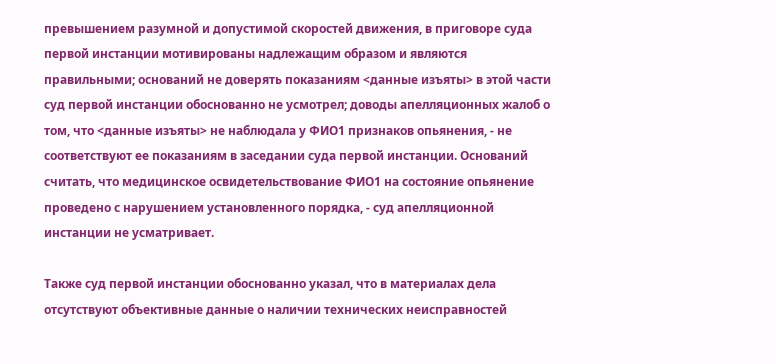превышением разумной и допустимой скоростей движения, в приговоре суда первой инстанции мотивированы надлежащим образом и являются правильными; оснований не доверять показаниям <данные изъяты> в этой части суд первой инстанции обоснованно не усмотрел; доводы апелляционных жалоб о том, что <данные изъяты> не наблюдала у ФИО1 признаков опьянения, - не соответствуют ее показаниям в заседании суда первой инстанции. Оснований считать, что медицинское освидетельствование ФИО1 на состояние опьянение проведено с нарушением установленного порядка, - суд апелляционной инстанции не усматривает.

Также суд первой инстанции обоснованно указал, что в материалах дела отсутствуют объективные данные о наличии технических неисправностей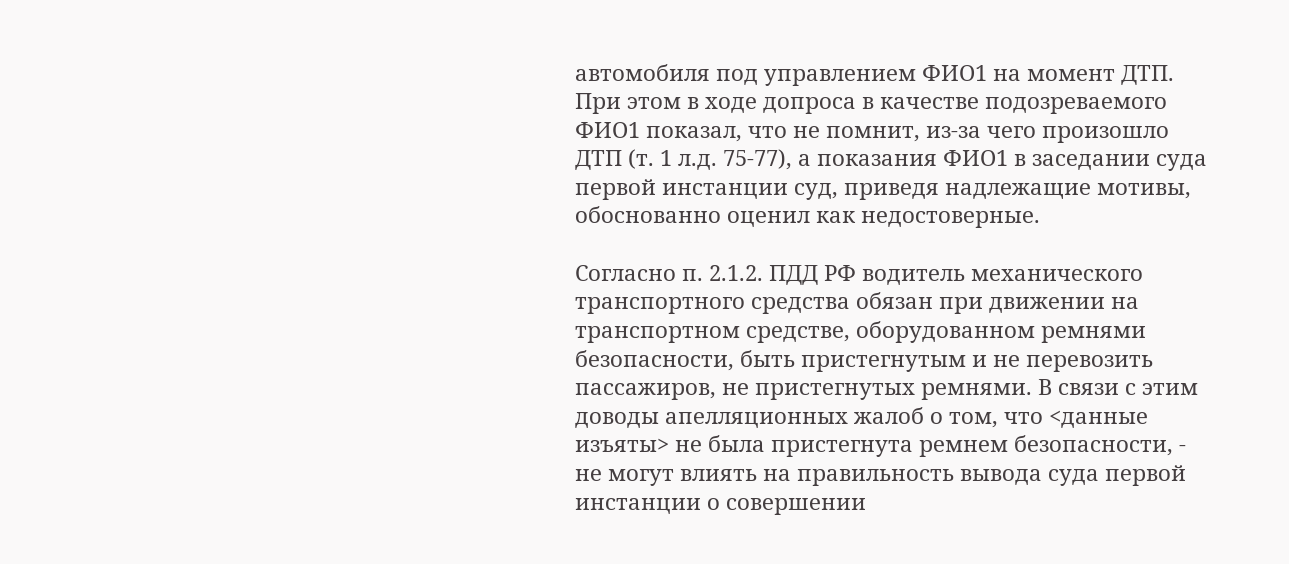автомобиля под управлением ФИО1 на момент ДТП. При этом в ходе допроса в качестве подозреваемого ФИО1 показал, что не помнит, из-за чего произошло ДТП (т. 1 л.д. 75-77), а показания ФИО1 в заседании суда первой инстанции суд, приведя надлежащие мотивы, обоснованно оценил как недостоверные.

Согласно п. 2.1.2. ПДД РФ водитель механического транспортного средства обязан при движении на транспортном средстве, оборудованном ремнями безопасности, быть пристегнутым и не перевозить пассажиров, не пристегнутых ремнями. В связи с этим доводы апелляционных жалоб о том, что <данные изъяты> не была пристегнута ремнем безопасности, - не могут влиять на правильность вывода суда первой инстанции о совершении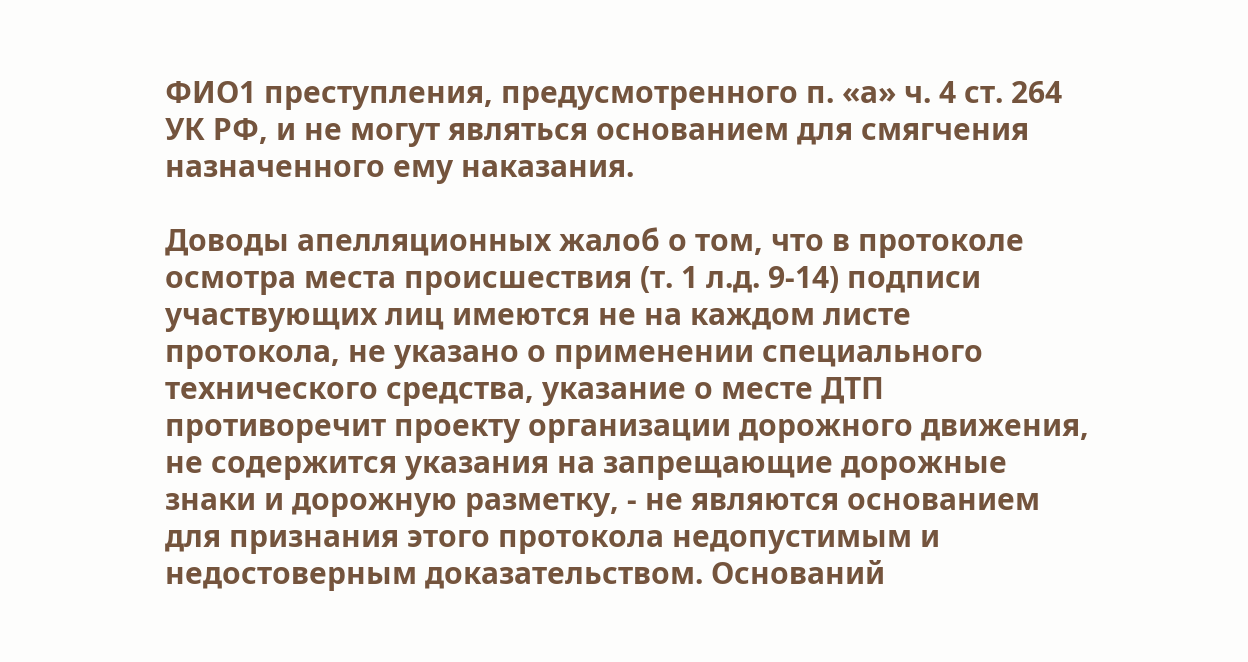ФИО1 преступления, предусмотренного п. «а» ч. 4 ст. 264 УК РФ, и не могут являться основанием для смягчения назначенного ему наказания.

Доводы апелляционных жалоб о том, что в протоколе осмотра места происшествия (т. 1 л.д. 9-14) подписи участвующих лиц имеются не на каждом листе протокола, не указано о применении специального технического средства, указание о месте ДТП противоречит проекту организации дорожного движения, не содержится указания на запрещающие дорожные знаки и дорожную разметку, - не являются основанием для признания этого протокола недопустимым и недостоверным доказательством. Оснований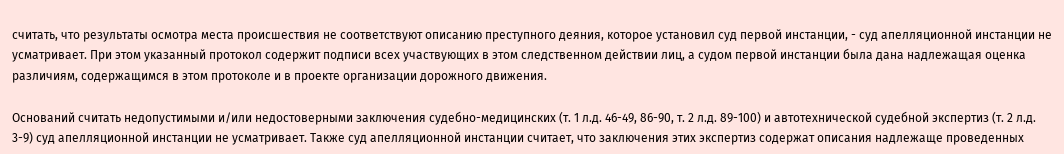считать, что результаты осмотра места происшествия не соответствуют описанию преступного деяния, которое установил суд первой инстанции, - суд апелляционной инстанции не усматривает. При этом указанный протокол содержит подписи всех участвующих в этом следственном действии лиц, а судом первой инстанции была дана надлежащая оценка различиям, содержащимся в этом протоколе и в проекте организации дорожного движения.

Оснований считать недопустимыми и/или недостоверными заключения судебно-медицинских (т. 1 л.д. 46-49, 86-90, т. 2 л.д. 89-100) и автотехнической судебной экспертиз (т. 2 л.д. 3-9) суд апелляционной инстанции не усматривает. Также суд апелляционной инстанции считает, что заключения этих экспертиз содержат описания надлежаще проведенных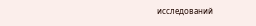исследований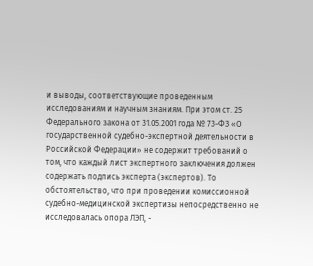и выводы, соответствующие проведенным исследованиям и научным знаниям. При этом ст. 25 Федерального закона от 31.05.2001 года № 73-ФЗ «О государственной судебно-экспертной деятельности в Российской Федерации» не содержит требований о том, что каждый лист экспертного заключения должен содержать подпись эксперта (экспертов). То обстоятельство, что при проведении комиссионной судебно-медицинской экспертизы непосредственно не исследовалась опора ЛЭП, -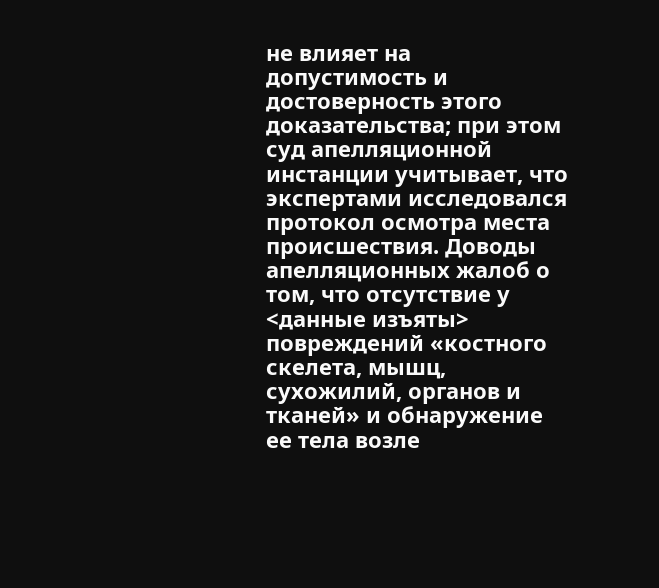не влияет на допустимость и достоверность этого доказательства; при этом суд апелляционной инстанции учитывает, что экспертами исследовался протокол осмотра места происшествия. Доводы апелляционных жалоб о том, что отсутствие у <данные изъяты> повреждений «костного скелета, мышц, сухожилий, органов и тканей» и обнаружение ее тела возле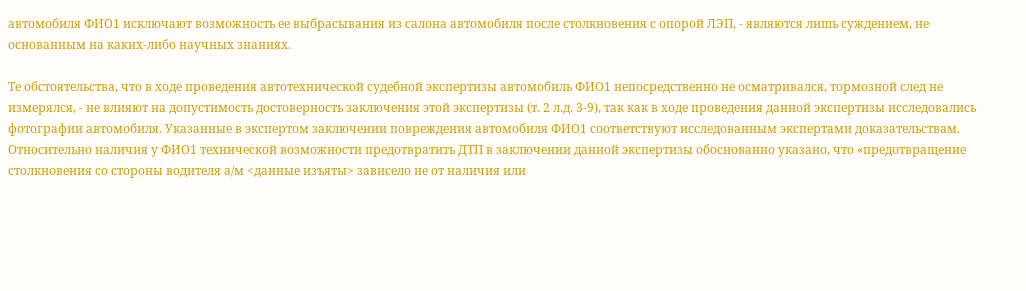автомобиля ФИО1 исключают возможность ее выбрасывания из салона автомобиля после столкновения с опорой ЛЭП, - являются лишь суждением, не основанным на каких-либо научных знаниях.

Те обстоятельства, что в ходе проведения автотехнической судебной экспертизы автомобиль ФИО1 непосредственно не осматривался, тормозной след не измерялся, - не влияют на допустимость достоверность заключения этой экспертизы (т. 2 л.д. 3-9), так как в ходе проведения данной экспертизы исследовались фотографии автомобиля. Указанные в экспертом заключении повреждения автомобиля ФИО1 соответствуют исследованным экспертами доказательствам. Относительно наличия у ФИО1 технической возможности предотвратить ДТП в заключении данной экспертизы обоснованно указано, что «предотвращение столкновения со стороны водителя а/м <данные изъяты> зависело не от наличия или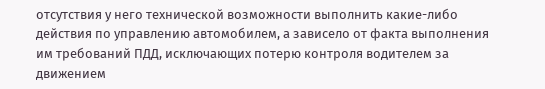отсутствия у него технической возможности выполнить какие-либо действия по управлению автомобилем, а зависело от факта выполнения им требований ПДД, исключающих потерю контроля водителем за движением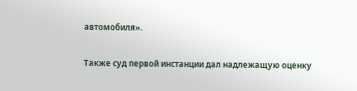автомобиля».

Также суд первой инстанции дал надлежащую оценку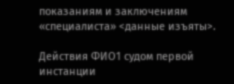показаниям и заключениям «специалиста» <данные изъяты>.

Действия ФИО1 судом первой инстанции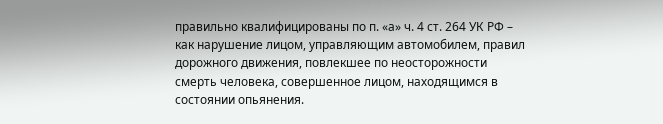правильно квалифицированы по п. «а» ч. 4 ст. 264 УК РФ – как нарушение лицом, управляющим автомобилем, правил дорожного движения, повлекшее по неосторожности смерть человека, совершенное лицом, находящимся в состоянии опьянения.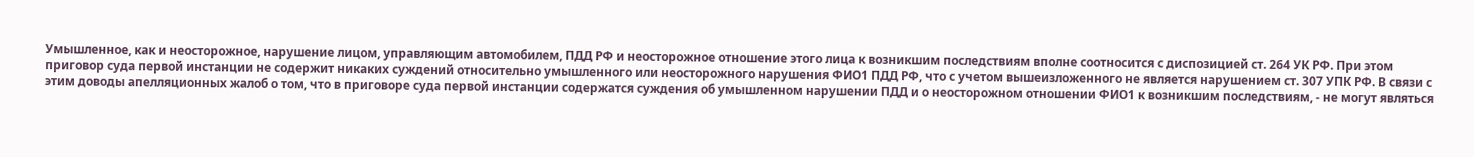Умышленное, как и неосторожное, нарушение лицом, управляющим автомобилем, ПДД РФ и неосторожное отношение этого лица к возникшим последствиям вполне соотносится с диспозицией ст. 264 УК РФ. При этом приговор суда первой инстанции не содержит никаких суждений относительно умышленного или неосторожного нарушения ФИО1 ПДД РФ, что с учетом вышеизложенного не является нарушением ст. 307 УПК РФ. В связи с этим доводы апелляционных жалоб о том, что в приговоре суда первой инстанции содержатся суждения об умышленном нарушении ПДД и о неосторожном отношении ФИО1 к возникшим последствиям, - не могут являться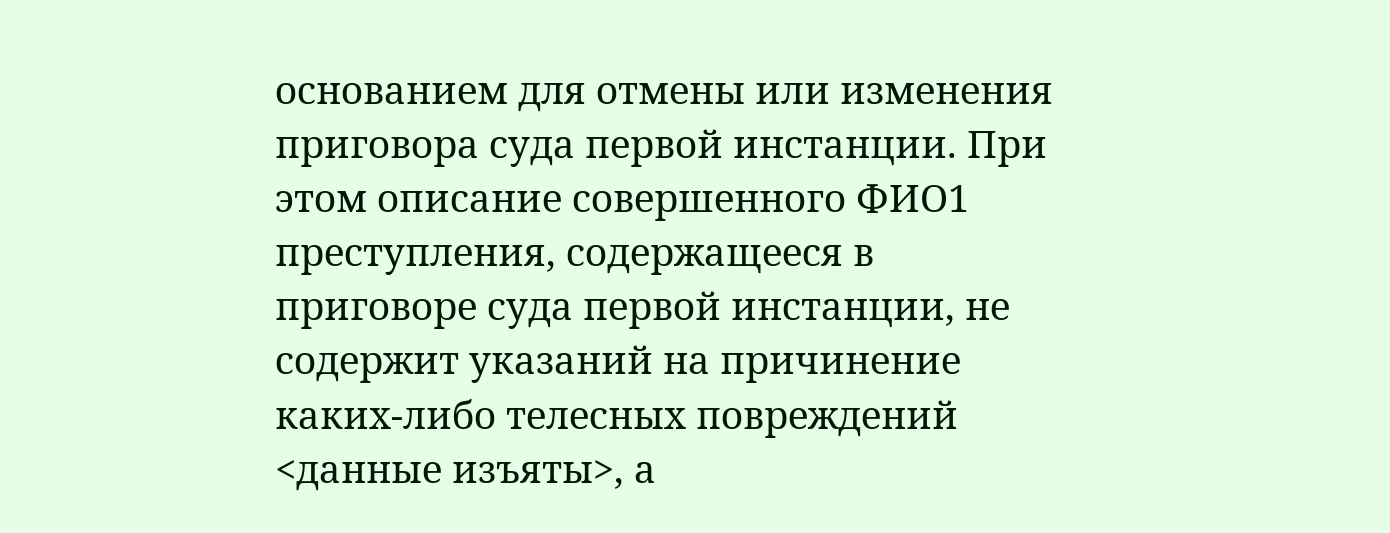основанием для отмены или изменения приговора суда первой инстанции. При этом описание совершенного ФИО1 преступления, содержащееся в приговоре суда первой инстанции, не содержит указаний на причинение каких-либо телесных повреждений <данные изъяты>, а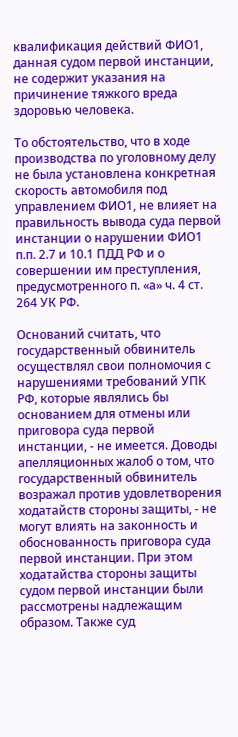квалификация действий ФИО1, данная судом первой инстанции, не содержит указания на причинение тяжкого вреда здоровью человека.

То обстоятельство, что в ходе производства по уголовному делу не была установлена конкретная скорость автомобиля под управлением ФИО1, не влияет на правильность вывода суда первой инстанции о нарушении ФИО1 п.п. 2.7 и 10.1 ПДД РФ и о совершении им преступления, предусмотренного п. «а» ч. 4 ст. 264 УК РФ.

Оснований считать, что государственный обвинитель осуществлял свои полномочия с нарушениями требований УПК РФ, которые являлись бы основанием для отмены или приговора суда первой инстанции, - не имеется. Доводы апелляционных жалоб о том, что государственный обвинитель возражал против удовлетворения ходатайств стороны защиты, - не могут влиять на законность и обоснованность приговора суда первой инстанции. При этом ходатайства стороны защиты судом первой инстанции были рассмотрены надлежащим образом. Также суд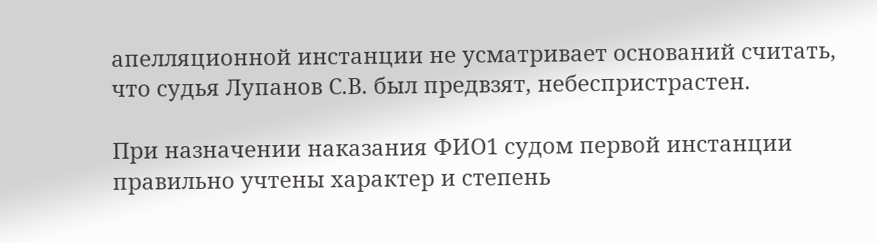апелляционной инстанции не усматривает оснований считать, что судья Лупанов С.В. был предвзят, небеспристрастен.

При назначении наказания ФИО1 судом первой инстанции правильно учтены характер и степень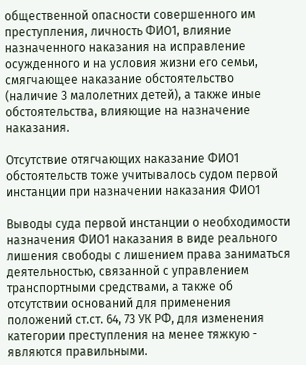общественной опасности совершенного им преступления, личность ФИО1, влияние назначенного наказания на исправление осужденного и на условия жизни его семьи, смягчающее наказание обстоятельство (наличие 3 малолетних детей), а также иные обстоятельства, влияющие на назначение наказания.

Отсутствие отягчающих наказание ФИО1 обстоятельств тоже учитывалось судом первой инстанции при назначении наказания ФИО1

Выводы суда первой инстанции о необходимости назначения ФИО1 наказания в виде реального лишения свободы с лишением права заниматься деятельностью, связанной с управлением транспортными средствами, а также об отсутствии оснований для применения положений ст.ст. 64, 73 УК РФ, для изменения категории преступления на менее тяжкую - являются правильными.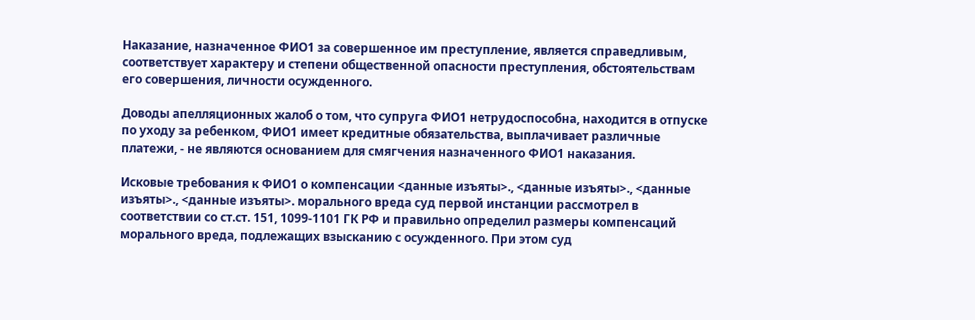Наказание, назначенное ФИО1 за совершенное им преступление, является справедливым, соответствует характеру и степени общественной опасности преступления, обстоятельствам его совершения, личности осужденного.

Доводы апелляционных жалоб о том, что супруга ФИО1 нетрудоспособна, находится в отпуске по уходу за ребенком, ФИО1 имеет кредитные обязательства, выплачивает различные платежи, - не являются основанием для смягчения назначенного ФИО1 наказания.

Исковые требования к ФИО1 о компенсации <данные изъяты>., <данные изъяты>., <данные изъяты>., <данные изъяты>. морального вреда суд первой инстанции рассмотрел в соответствии со ст.ст. 151, 1099-1101 ГК РФ и правильно определил размеры компенсаций морального вреда, подлежащих взысканию с осужденного. При этом суд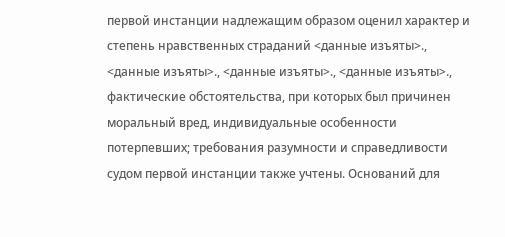первой инстанции надлежащим образом оценил характер и степень нравственных страданий <данные изъяты>., <данные изъяты>., <данные изъяты>., <данные изъяты>., фактические обстоятельства, при которых был причинен моральный вред, индивидуальные особенности потерпевших; требования разумности и справедливости судом первой инстанции также учтены. Оснований для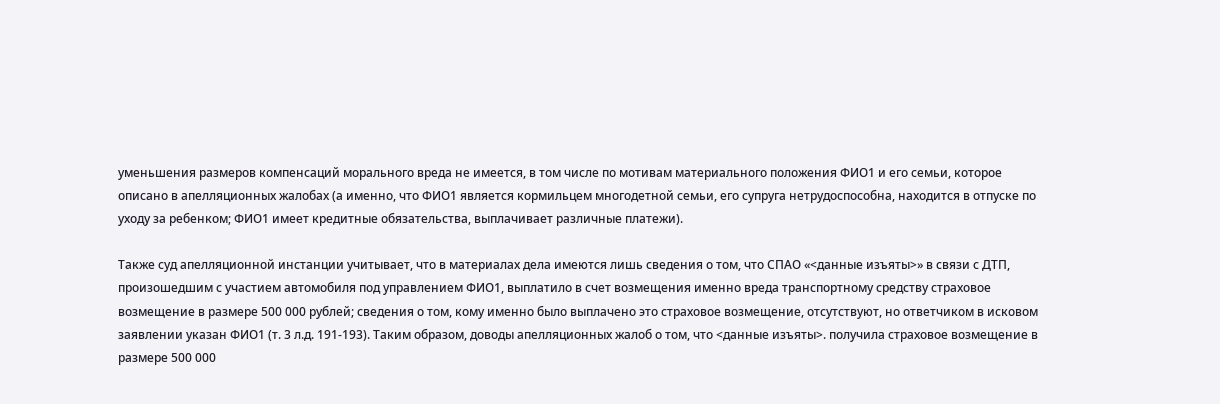уменьшения размеров компенсаций морального вреда не имеется, в том числе по мотивам материального положения ФИО1 и его семьи, которое описано в апелляционных жалобах (а именно, что ФИО1 является кормильцем многодетной семьи, его супруга нетрудоспособна, находится в отпуске по уходу за ребенком; ФИО1 имеет кредитные обязательства, выплачивает различные платежи).

Также суд апелляционной инстанции учитывает, что в материалах дела имеются лишь сведения о том, что СПАО «<данные изъяты>» в связи с ДТП, произошедшим с участием автомобиля под управлением ФИО1, выплатило в счет возмещения именно вреда транспортному средству страховое возмещение в размере 500 000 рублей; сведения о том, кому именно было выплачено это страховое возмещение, отсутствуют, но ответчиком в исковом заявлении указан ФИО1 (т. 3 л.д. 191-193). Таким образом, доводы апелляционных жалоб о том, что <данные изъяты>. получила страховое возмещение в размере 500 000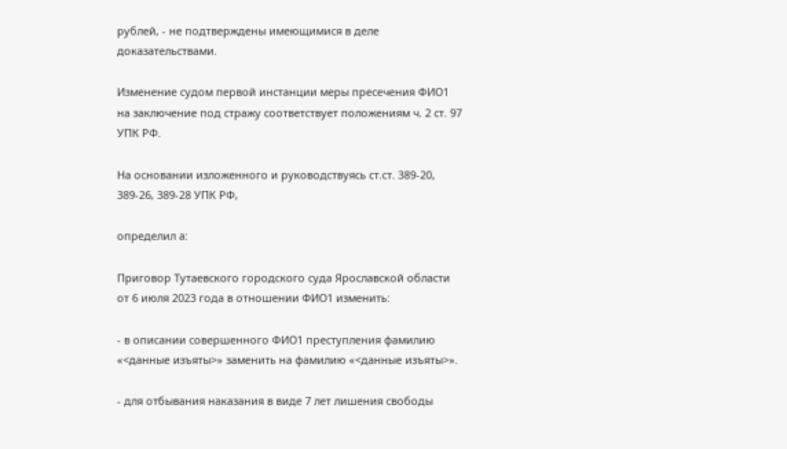рублей, - не подтверждены имеющимися в деле доказательствами.

Изменение судом первой инстанции меры пресечения ФИО1 на заключение под стражу соответствует положениям ч. 2 ст. 97 УПК РФ.

На основании изложенного и руководствуясь ст.ст. 389-20, 389-26, 389-28 УПК РФ,

определил а:

Приговор Тутаевского городского суда Ярославской области от 6 июля 2023 года в отношении ФИО1 изменить:

- в описании совершенного ФИО1 преступления фамилию «<данные изъяты>» заменить на фамилию «<данные изъяты>».

- для отбывания наказания в виде 7 лет лишения свободы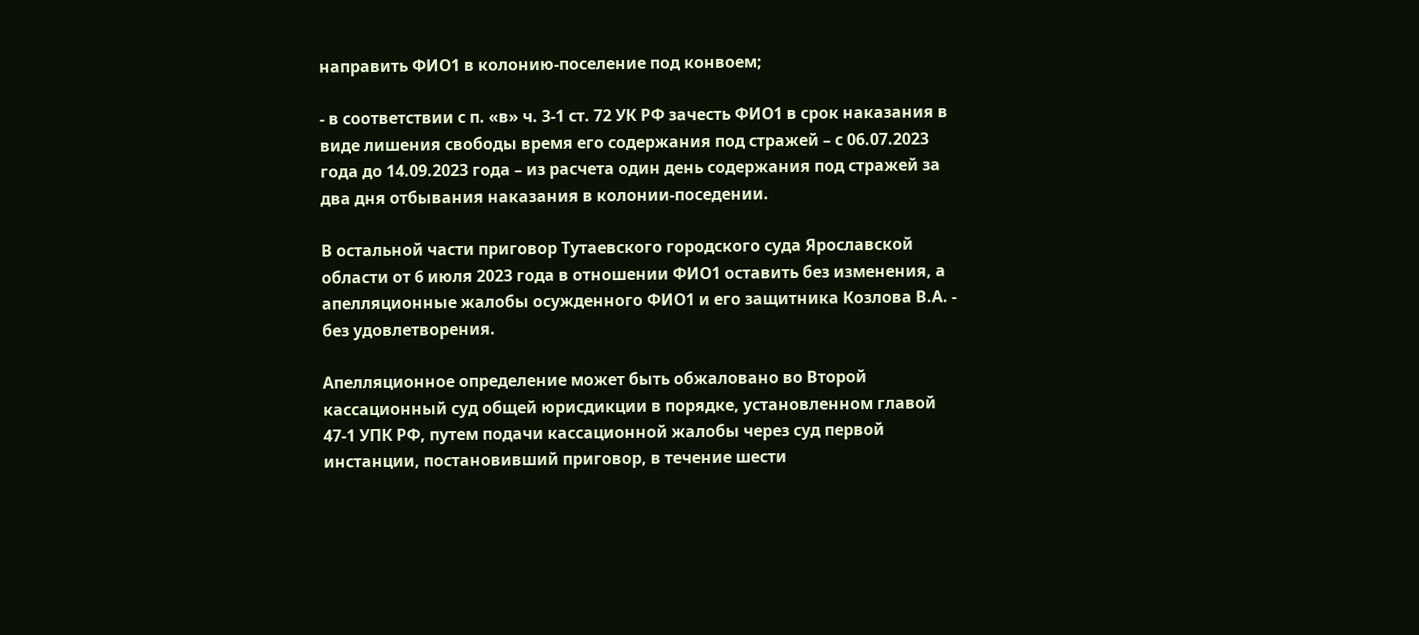направить ФИО1 в колонию-поселение под конвоем;

- в соответствии с п. «в» ч. 3-1 ст. 72 УК РФ зачесть ФИО1 в срок наказания в виде лишения свободы время его содержания под стражей – с 06.07.2023 года до 14.09.2023 года – из расчета один день содержания под стражей за два дня отбывания наказания в колонии-поседении.

В остальной части приговор Тутаевского городского суда Ярославской области от 6 июля 2023 года в отношении ФИО1 оставить без изменения, а апелляционные жалобы осужденного ФИО1 и его защитника Козлова В.А. - без удовлетворения.

Апелляционное определение может быть обжаловано во Второй кассационный суд общей юрисдикции в порядке, установленном главой 47-1 УПК РФ, путем подачи кассационной жалобы через суд первой инстанции, постановивший приговор, в течение шести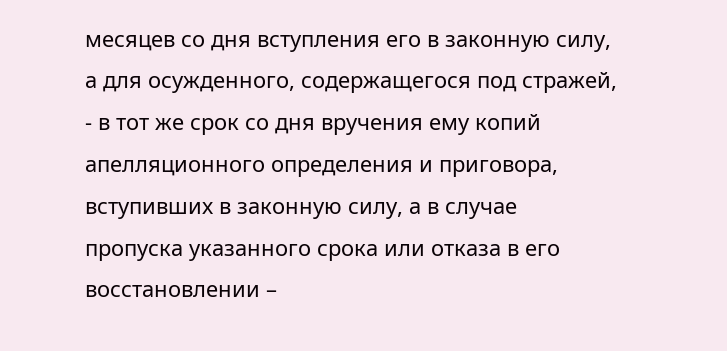месяцев со дня вступления его в законную силу, а для осужденного, содержащегося под стражей, - в тот же срок со дня вручения ему копий апелляционного определения и приговора, вступивших в законную силу, а в случае пропуска указанного срока или отказа в его восстановлении –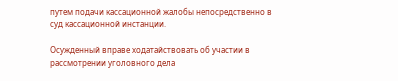путем подачи кассационной жалобы непосредственно в суд кассационной инстанции.

Осужденный вправе ходатайствовать об участии в рассмотрении уголовного дела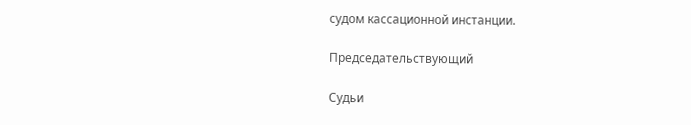судом кассационной инстанции.

Председательствующий

Судьи